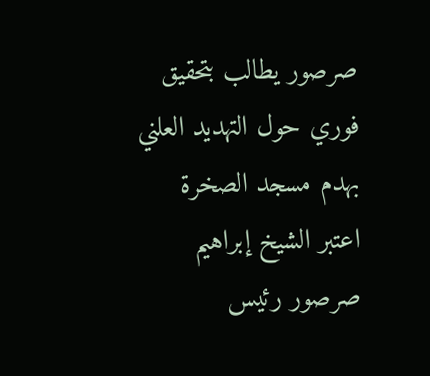صرصور يطالب بتحقيق فوري حول التهديد العلني بهدم مسجد الصخرة
اعتبر الشيخ إبراهيم صرصور رئيس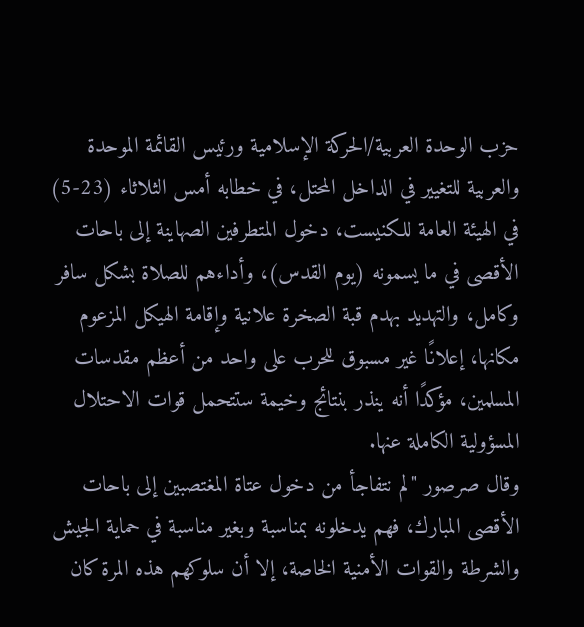حزب الوحدة العربية/الحركة الإسلامية ورئيس القائمة الموحدة والعربية للتغيير في الداخل المحتل، في خطابه أمس الثلاثاء (23-5) في الهيئة العامة للكنيست، دخول المتطرفين الصهاينة إلى باحات الأقصى في ما يسمونه (يوم القدس)، وأداءهم للصلاة بشكل سافر وكامل، والتهديد بهدم قبة الصخرة علانية وإقامة الهيكل المزعوم مكانها، إعلانًا غير مسبوق للحرب على واحد من أعظم مقدسات المسلمين، مؤكدًا أنه ينذر بنتائج وخيمة ستتحمل قوات الاحتلال المسؤولية الكاملة عنها.
وقال صرصور "لم نتفاجأ من دخول عتاة المغتصبين إلى باحات الأقصى المبارك، فهم يدخلونه بمناسبة وبغير مناسبة في حماية الجيش والشرطة والقوات الأمنية الخاصة، إلا أن سلوكهم هذه المرة كان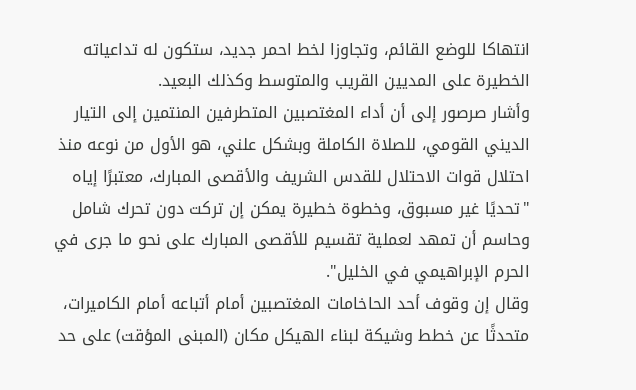انتهاكا للوضع القائم، وتجاوزا لخط احمر جديد، ستكون له تداعياته الخطيرة على المديين القريب والمتوسط وكذلك البعيد.
وأشار صرصور إلى أن أداء المغتصبين المتطرفين المنتمين إلى التيار الديني القومي، للصلاة الكاملة وبشكل علني، هو الأول من نوعه منذ احتلال قوات الاحتلال للقدس الشريف والأقصى المبارك، معتبرًا إياه "تحديًا غير مسبوق، وخطوة خطيرة يمكن إن تركت دون تحرك شامل وحاسم أن تمهد لعملية تقسيم للأقصى المبارك على نحو ما جرى في الحرم الإبراهيمي في الخليل".
وقال إن وقوف أحد الحاخامات المغتصبين أمام أتباعه أمام الكاميرات، متحدثًا عن خطط وشيكة لبناء الهيكل مكان (المبنى المؤقت) على حد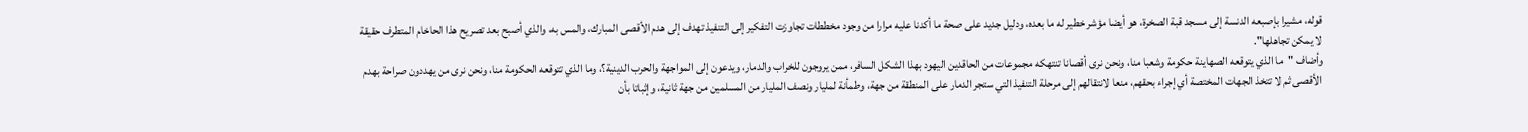قوله، مشيرا بإصبعه الدنسة إلى مسجد قبة الصخرة، هو أيضا مؤشر خطير له ما بعده، ودليل جديد على صحة ما أكدنا عليه مرارا من وجود مخططات تجاوزت التفكير إلى التنفيذ تهدف إلى هدم الأقصى المبارك، والمس به، والذي أصبح بعد تصريح هذا الحاخام المتطرف حقيقة لا يمكن تجاهلها".
وأضاف "ما الذي يتوقعه الصهاينة حكومة وشعبا منا، ونحن نرى أقصانا تنتهكه مجموعات من الحاقدين اليهود بهذا الشكل السافر، ممن يروجون للخراب والدمار، ويدعون إلى المواجهة والحرب الدينية؟، وما الذي تتوقعه الحكومة منا، ونحن نرى من يهددون صراحة بهدم الأقصى ثم لا تتخذ الجهات المختصة أي إجراء بحقهم، منعا لانتقالهم إلى مرحلة التنفيذ التي ستجر الدمار على المنطقة من جهة، وطمأنة لمليار ونصف المليار من المسلمين من جهة ثانية، وإثباتا بأن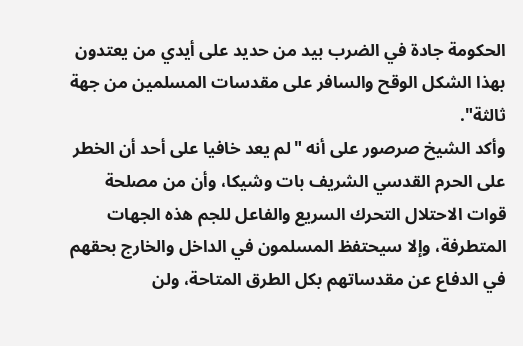الحكومة جادة في الضرب بيد من حديد على أيدي من يعتدون بهذا الشكل الوقح والسافر على مقدسات المسلمين من جهة ثالثة".
وأكد الشيخ صرصور على أنه "لم يعد خافيا على أحد أن الخطر على الحرم القدسي الشريف بات وشيكا، وأن من مصلحة قوات الاحتلال التحرك السريع والفاعل للجم هذه الجهات المتطرفة، وإلا سيحتفظ المسلمون في الداخل والخارج بحقهم في الدفاع عن مقدساتهم بكل الطرق المتاحة، ولن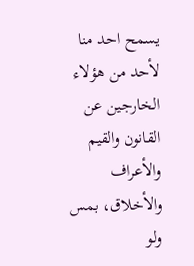يسمح احد منا لأحد من هؤلاء الخارجين عن القانون والقيم والأعراف والأخلاق، بمس ولو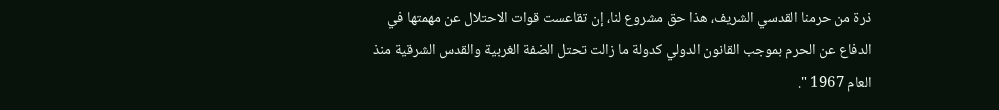ذرة من حرمنا القدسي الشريف، هذا حق مشروع لنا، إن تقاعست قوات الاحتلال عن مهمتها في الدفاع عن الحرم بموجب القانون الدولي كدولة ما زالت تحتل الضفة الغربية والقدس الشرقية منذ العام 1967 ".